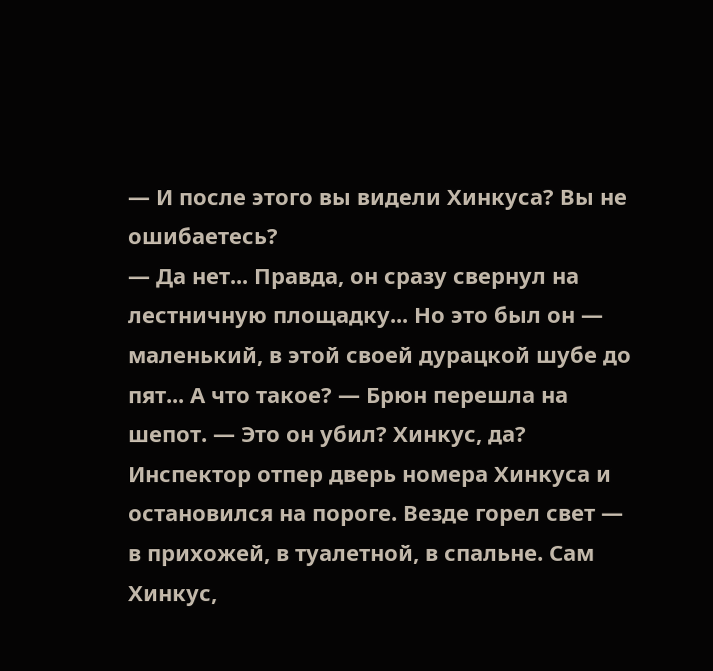— И после этого вы видели Хинкуса? Вы не ошибаетесь?
— Да нет... Правда, он сразу свернул на лестничную площадку... Но это был он — маленький, в этой своей дурацкой шубе до пят... А что такое? — Брюн перешла на шепот. — Это он убил? Хинкус, да?
Инспектор отпер дверь номера Хинкуса и остановился на пороге. Везде горел свет — в прихожей, в туалетной, в спальне. Сам Хинкус,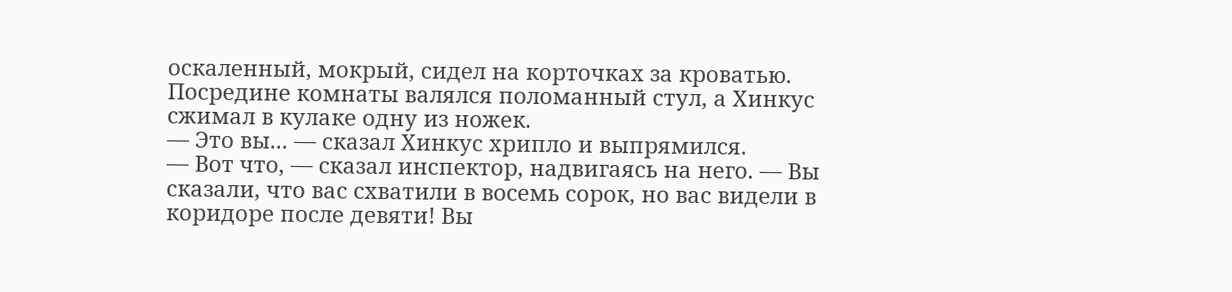оскаленный, мокрый, сидел на корточках за кроватью. Посредине комнаты валялся поломанный стул, а Хинкус сжимал в кулаке одну из ножек.
— Это вы... — сказал Хинкус хрипло и выпрямился.
— Вот что, — сказал инспектор, надвигаясь на него. — Вы сказали, что вас схватили в восемь сорок, но вас видели в коридоре после девяти! Вы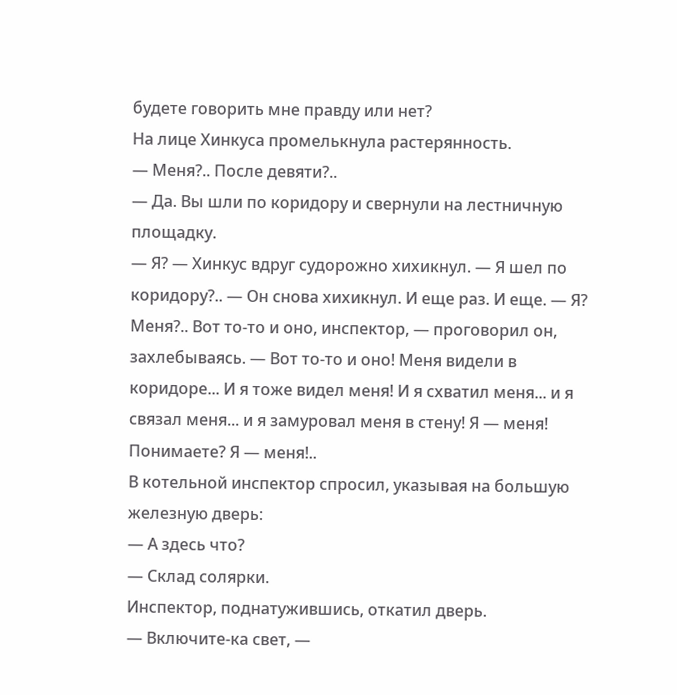будете говорить мне правду или нет?
На лице Хинкуса промелькнула растерянность.
— Меня?.. После девяти?..
— Да. Вы шли по коридору и свернули на лестничную площадку.
— Я? — Хинкус вдруг судорожно хихикнул. — Я шел по коридору?.. — Он снова хихикнул. И еще раз. И еще. — Я? Меня?.. Вот то-то и оно, инспектор, — проговорил он, захлебываясь. — Вот то-то и оно! Меня видели в коридоре... И я тоже видел меня! И я схватил меня... и я связал меня... и я замуровал меня в стену! Я — меня! Понимаете? Я — меня!..
В котельной инспектор спросил, указывая на большую железную дверь:
— А здесь что?
— Склад солярки.
Инспектор, поднатужившись, откатил дверь.
— Включите-ка свет, —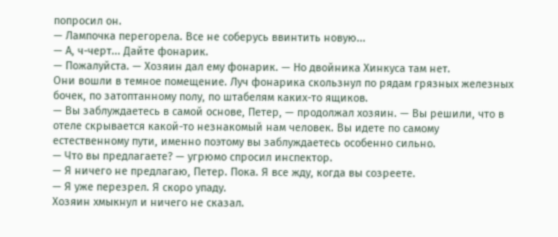попросил он.
— Лампочка перегорела. Все не соберусь ввинтить новую...
— А, ч-черт... Дайте фонарик.
— Пожалуйста. — Хозяин дал ему фонарик. — Но двойника Хинкуса там нет.
Они вошли в темное помещение. Луч фонарика скользнул по рядам грязных железных бочек, по затоптанному полу, по штабелям каких-то ящиков.
— Вы заблуждаетесь в самой основе, Петер, — продолжал хозяин. — Вы решили, что в отеле скрывается какой-то незнакомый нам человек. Вы идете по самому естественному пути, именно поэтому вы заблуждаетесь особенно сильно.
— Что вы предлагаете? — угрюмо спросил инспектор.
— Я ничего не предлагаю, Петер. Пока. Я все жду, когда вы созреете.
— Я уже перезрел. Я скоро упаду.
Хозяин хмыкнул и ничего не сказал.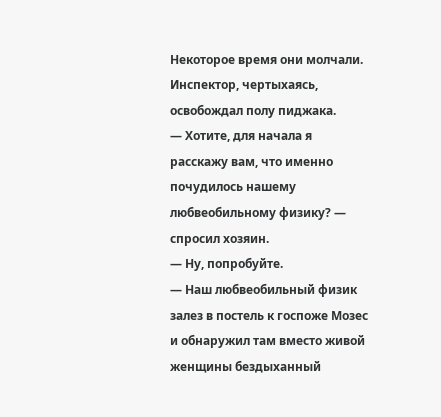Некоторое время они молчали. Инспектор, чертыхаясь, освобождал полу пиджака.
— Хотите, для начала я расскажу вам, что именно почудилось нашему любвеобильному физику? — спросил хозяин.
— Ну, попробуйте.
— Наш любвеобильный физик залез в постель к госпоже Мозес и обнаружил там вместо живой женщины бездыханный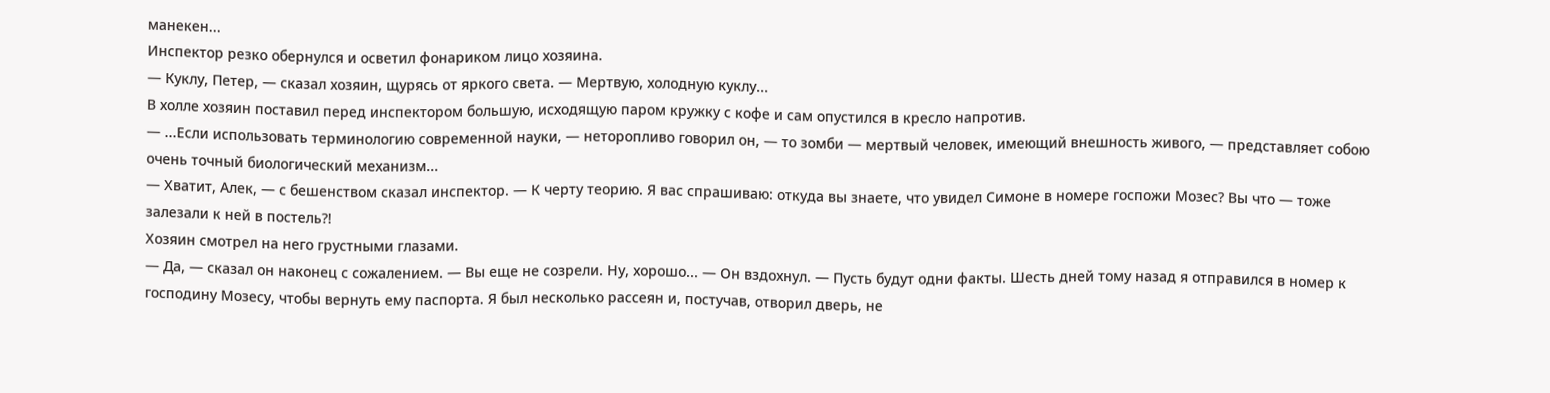манекен...
Инспектор резко обернулся и осветил фонариком лицо хозяина.
— Куклу, Петер, — сказал хозяин, щурясь от яркого света. — Мертвую, холодную куклу...
В холле хозяин поставил перед инспектором большую, исходящую паром кружку с кофе и сам опустился в кресло напротив.
— ...Если использовать терминологию современной науки, — неторопливо говорил он, — то зомби — мертвый человек, имеющий внешность живого, — представляет собою очень точный биологический механизм...
— Хватит, Алек, — с бешенством сказал инспектор. — К черту теорию. Я вас спрашиваю: откуда вы знаете, что увидел Симоне в номере госпожи Мозес? Вы что — тоже залезали к ней в постель?!
Хозяин смотрел на него грустными глазами.
— Да, — сказал он наконец с сожалением. — Вы еще не созрели. Ну, хорошо... — Он вздохнул. — Пусть будут одни факты. Шесть дней тому назад я отправился в номер к господину Мозесу, чтобы вернуть ему паспорта. Я был несколько рассеян и, постучав, отворил дверь, не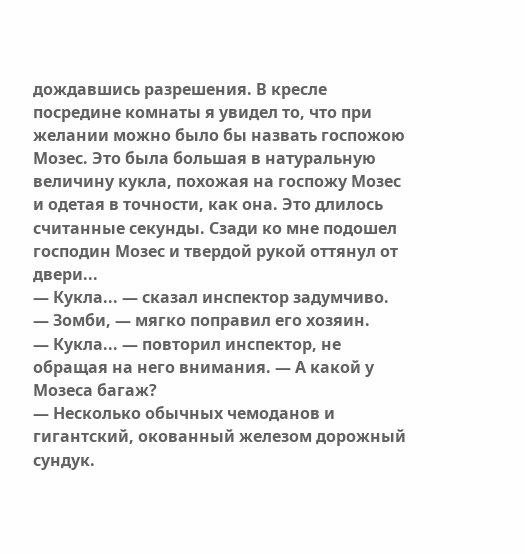дождавшись разрешения. В кресле посредине комнаты я увидел то, что при желании можно было бы назвать госпожою Мозес. Это была большая в натуральную величину кукла, похожая на госпожу Мозес и одетая в точности, как она. Это длилось считанные секунды. Сзади ко мне подошел господин Мозес и твердой рукой оттянул от двери...
— Кукла... — сказал инспектор задумчиво.
— Зомби, — мягко поправил его хозяин.
— Кукла... — повторил инспектор, не обращая на него внимания. — А какой у Мозеса багаж?
— Несколько обычных чемоданов и гигантский, окованный железом дорожный сундук.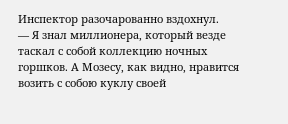Инспектор разочарованно вздохнул.
— Я знал миллионера, который везде таскал с собой коллекцию ночных горшков. А Мозесу, как видно, нравится возить с собою куклу своей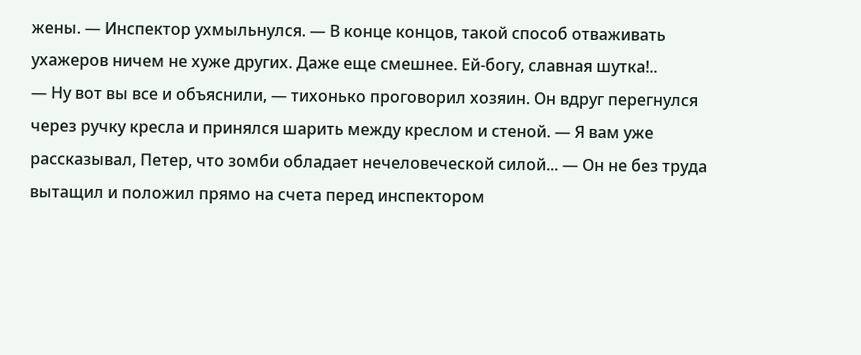жены. — Инспектор ухмыльнулся. — В конце концов, такой способ отваживать ухажеров ничем не хуже других. Даже еще смешнее. Ей-богу, славная шутка!..
— Ну вот вы все и объяснили, — тихонько проговорил хозяин. Он вдруг перегнулся через ручку кресла и принялся шарить между креслом и стеной. — Я вам уже рассказывал, Петер, что зомби обладает нечеловеческой силой... — Он не без труда вытащил и положил прямо на счета перед инспектором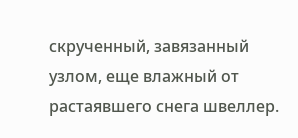скрученный, завязанный узлом, еще влажный от растаявшего снега швеллер.